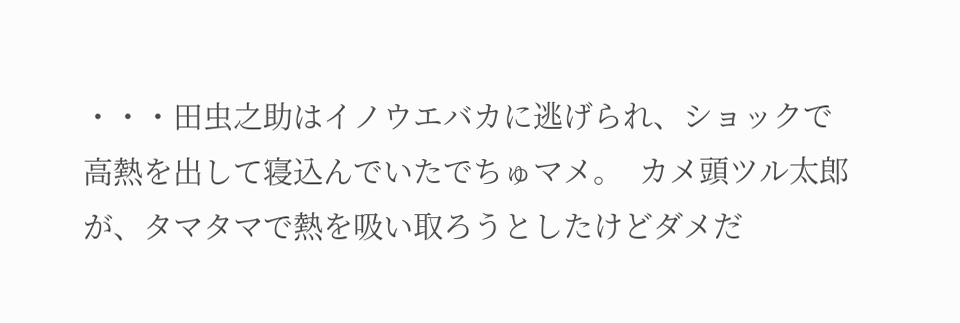・・・田虫之助はイノウエバカに逃げられ、ショックで高熱を出して寝込んでいたでちゅマメ。  カメ頭ツル太郎が、タマタマで熱を吸い取ろうとしたけどダメだ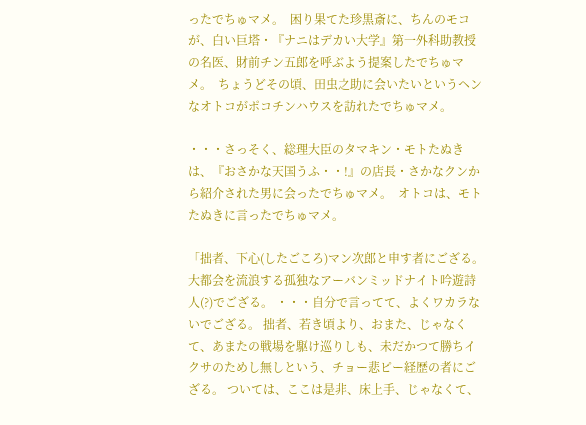ったでちゅマメ。  困り果てた珍黒斎に、ちんのモコが、白い巨塔・『ナニはデカい大学』第一外科助教授の名医、財前チン五郎を呼ぶよう提案したでちゅマメ。  ちょうどその頃、田虫之助に会いたいというヘンなオトコがポコチンハウスを訪れたでちゅマメ。

・・・さっそく、総理大臣のタマキン・モトたぬきは、『おさかな天国うふ・・!』の店長・さかなクンから紹介された男に会ったでちゅマメ。  オトコは、モトたぬきに言ったでちゅマメ。

「拙者、下心(したごころ)マン次郎と申す者にござる。 大都会を流浪する孤独なアーバンミッドナイト吟遊詩人(?)でござる。 ・・・自分で言ってて、よくワカラないでござる。 拙者、若き頃より、おまた、じゃなくて、あまたの戦場を駆け巡りしも、未だかつて勝ちイクサのためし無しという、チョー悲ピー経歴の者にござる。 ついては、ここは是非、床上手、じゃなくて、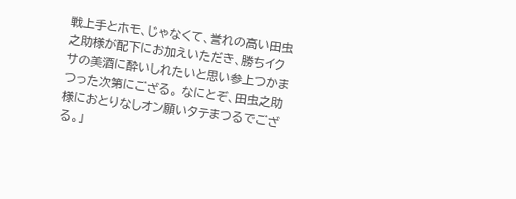戦上手とホモ、じゃなくて、誉れの高い田虫之助様が配下にお加えいただき、勝ちイクサの美酒に酔いしれたいと思い参上つかまつった次第にござる。 なにとぞ、田虫之助様におとりなしオン願いタテまつるでござる。」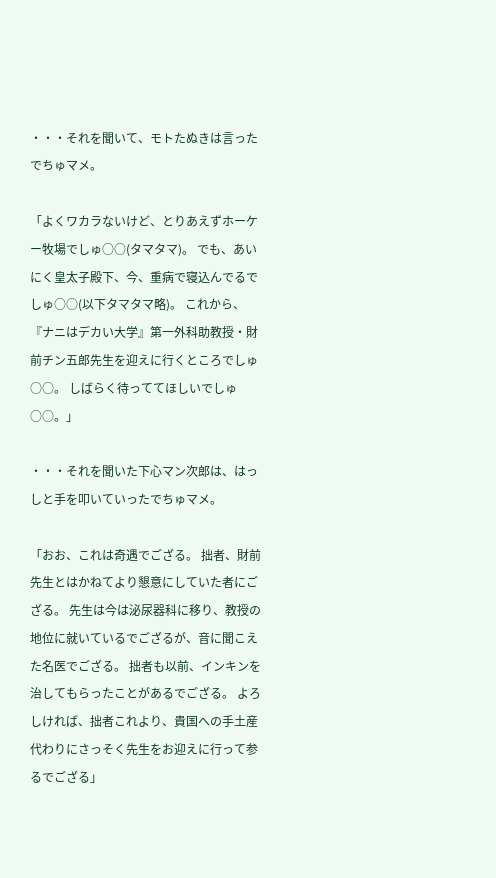・・・それを聞いて、モトたぬきは言ったでちゅマメ。

「よくワカラないけど、とりあえずホーケー牧場でしゅ○○(タマタマ)。 でも、あいにく皇太子殿下、今、重病で寝込んでるでしゅ○○(以下タマタマ略)。 これから、『ナニはデカい大学』第一外科助教授・財前チン五郎先生を迎えに行くところでしゅ○○。 しばらく待っててほしいでしゅ○○。」

・・・それを聞いた下心マン次郎は、はっしと手を叩いていったでちゅマメ。

「おお、これは奇遇でござる。 拙者、財前先生とはかねてより懇意にしていた者にござる。 先生は今は泌尿器科に移り、教授の地位に就いているでござるが、音に聞こえた名医でござる。 拙者も以前、インキンを治してもらったことがあるでござる。 よろしければ、拙者これより、貴国への手土産代わりにさっそく先生をお迎えに行って参るでござる」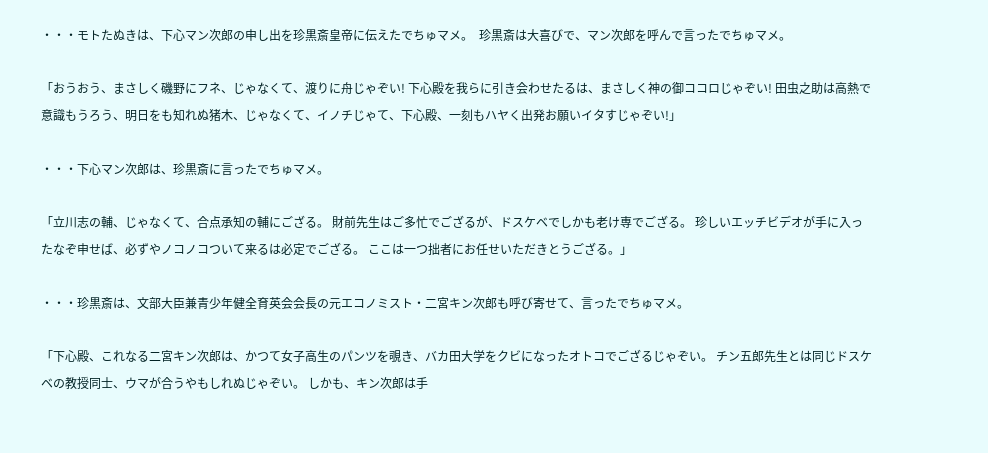・・・モトたぬきは、下心マン次郎の申し出を珍黒斎皇帝に伝えたでちゅマメ。  珍黒斎は大喜びで、マン次郎を呼んで言ったでちゅマメ。

「おうおう、まさしく磯野にフネ、じゃなくて、渡りに舟じゃぞい! 下心殿を我らに引き会わせたるは、まさしく神の御ココロじゃぞい! 田虫之助は高熱で意識もうろう、明日をも知れぬ猪木、じゃなくて、イノチじゃて、下心殿、一刻もハヤく出発お願いイタすじゃぞい!」

・・・下心マン次郎は、珍黒斎に言ったでちゅマメ。

「立川志の輔、じゃなくて、合点承知の輔にござる。 財前先生はご多忙でござるが、ドスケベでしかも老け専でござる。 珍しいエッチビデオが手に入ったなぞ申せば、必ずやノコノコついて来るは必定でござる。 ここは一つ拙者にお任せいただきとうござる。」

・・・珍黒斎は、文部大臣兼青少年健全育英会会長の元エコノミスト・二宮キン次郎も呼び寄せて、言ったでちゅマメ。

「下心殿、これなる二宮キン次郎は、かつて女子高生のパンツを覗き、バカ田大学をクビになったオトコでござるじゃぞい。 チン五郎先生とは同じドスケベの教授同士、ウマが合うやもしれぬじゃぞい。 しかも、キン次郎は手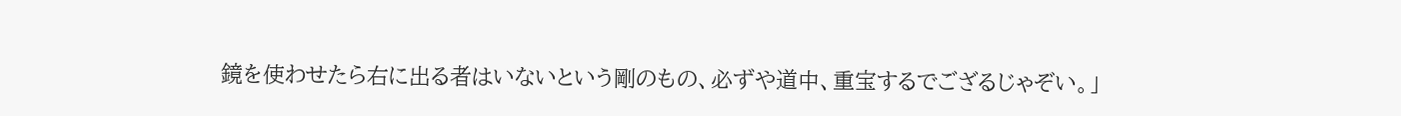鏡を使わせたら右に出る者はいないという剛のもの、必ずや道中、重宝するでござるじゃぞい。」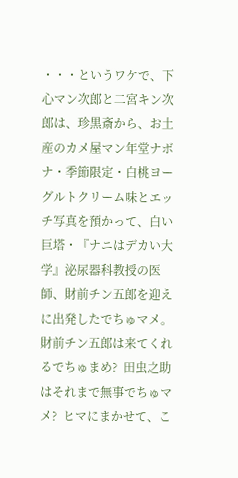・・・というワケで、下心マン次郎と二宮キン次郎は、珍黒斎から、お土産のカメ屋マン年堂ナボナ・季節限定・白桃ヨーグルトクリーム味とエッチ写真を預かって、白い巨塔・『ナニはデカい大学』泌尿器科教授の医師、財前チン五郎を迎えに出発したでちゅマメ。  財前チン五郎は来てくれるでちゅまめ?  田虫之助はそれまで無事でちゅマメ?  ヒマにまかせて、こ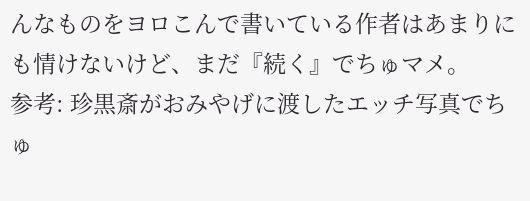んなものをヨロこんで書いている作者はあまりにも情けないけど、まだ『続く』でちゅマメ。
参考: 珍黒斎がおみやげに渡したエッチ写真でちゅ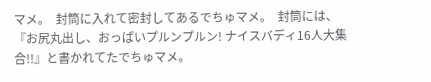マメ。  封筒に入れて密封してあるでちゅマメ。  封筒には、『お尻丸出し、おっぱいプルンプルン! ナイスバディ16人大集合!!』と書かれてたでちゅマメ。